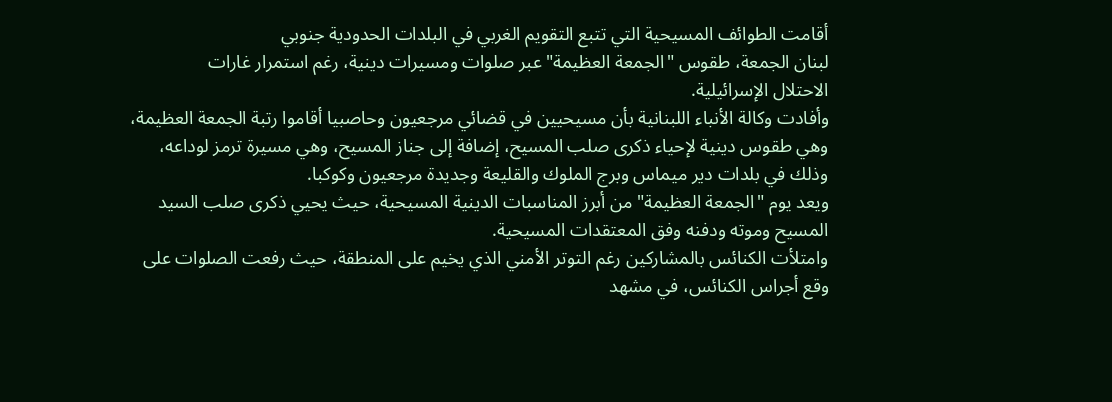أقامت الطوائف المسيحية التي تتبع التقويم الغربي في البلدات الحدودية جنوبي
لبنان الجمعة، طقوس "الجمعة العظيمة" عبر صلوات ومسيرات دينية، رغم استمرار غارات
الاحتلال الإسرائيلية.
وأفادت وكالة الأنباء اللبنانية بأن مسيحيين في قضائي مرجعيون وحاصبيا أقاموا رتبة الجمعة العظيمة، وهي طقوس دينية لإحياء ذكرى صلب المسيح، إضافة إلى جناز المسيح، وهي مسيرة ترمز لوداعه، وذلك في بلدات دير ميماس وبرج الملوك والقليعة وجديدة مرجعيون وكوكبا.
ويعد يوم "الجمعة العظيمة" من أبرز المناسبات الدينية المسيحية، حيث يحيي ذكرى صلب السيد المسيح وموته ودفنه وفق المعتقدات المسيحية.
وامتلأت الكنائس بالمشاركين رغم التوتر الأمني الذي يخيم على المنطقة، حيث رفعت الصلوات على وقع أجراس الكنائس، في مشهد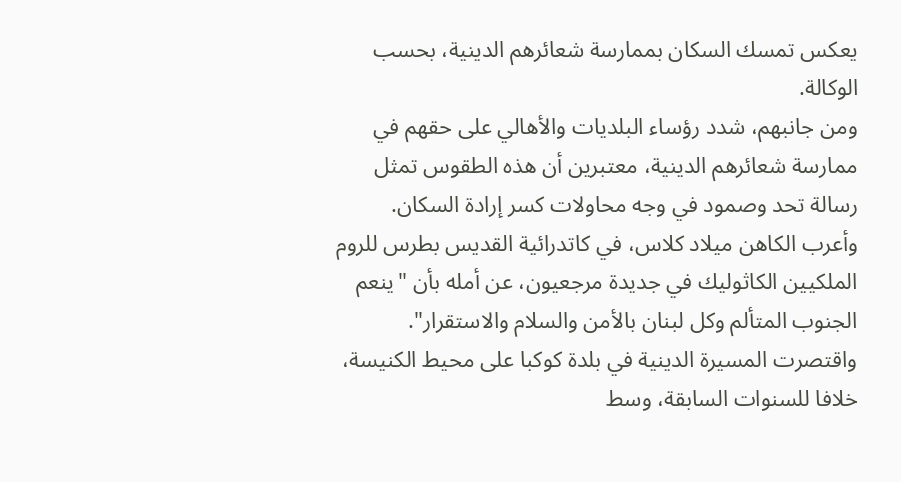يعكس تمسك السكان بممارسة شعائرهم الدينية، بحسب الوكالة.
ومن جانبهم، شدد رؤساء البلديات والأهالي على حقهم في ممارسة شعائرهم الدينية، معتبرين أن هذه الطقوس تمثل رسالة تحد وصمود في وجه محاولات كسر إرادة السكان.
وأعرب الكاهن ميلاد كلاس، في كاتدرائية القديس بطرس للروم الملكيين الكاثوليك في جديدة مرجعيون، عن أمله بأن "ينعم الجنوب المتألم وكل لبنان بالأمن والسلام والاستقرار".
واقتصرت المسيرة الدينية في بلدة كوكبا على محيط الكنيسة، خلافا للسنوات السابقة، وسط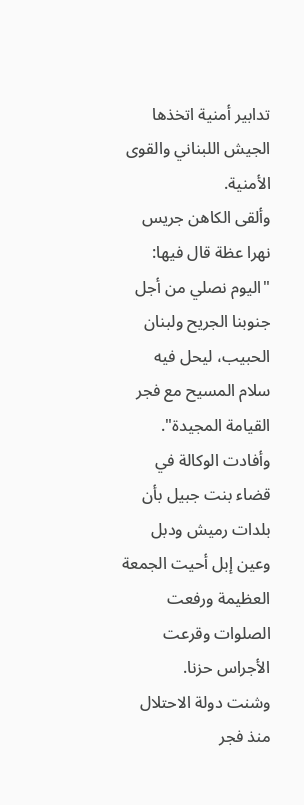تدابير أمنية اتخذها الجيش اللبناني والقوى الأمنية.
وألقى الكاهن جريس نهرا عظة قال فيها: "اليوم نصلي من أجل جنوبنا الجريح ولبنان الحبيب، ليحل فيه سلام المسيح مع فجر القيامة المجيدة".
وأفادت الوكالة في قضاء بنت جبيل بأن بلدات رميش ودبل وعين إبل أحيت الجمعة العظيمة ورفعت الصلوات وقرعت الأجراس حزنا.
وشنت دولة الاحتلال منذ فجر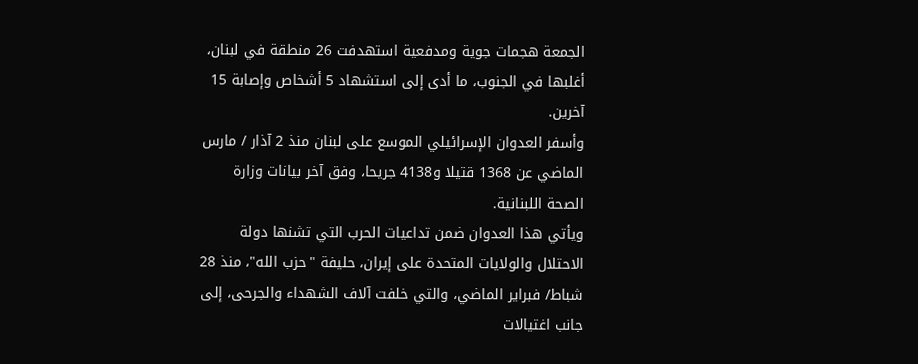الجمعة هجمات جوية ومدفعية استهدفت 26 منطقة في لبنان، أغلبها في الجنوب، ما أدى إلى استشهاد 5 أشخاص وإصابة 15 آخرين.
وأسفر العدوان الإسرائيلي الموسع على لبنان منذ 2 آذار / مارس الماضي عن 1368 قتيلا و4138 جريحا، وفق آخر بيانات وزارة الصحة اللبنانية.
ويأتي هذا العدوان ضمن تداعيات الحرب التي تشنها دولة الاحتلال والولايات المتحدة على إيران، حليفة "حزب الله"، منذ 28 شباط/ فبراير الماضي، والتي خلفت آلاف الشهداء والجرحى، إلى جانب اغتيالات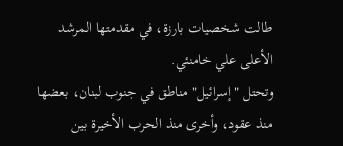طالت شخصيات بارزة، في مقدمتها المرشد الأعلى علي خامنئي.
وتحتل "إسرائيل" مناطق في جنوب لبنان، بعضها منذ عقود، وأخرى منذ الحرب الأخيرة بين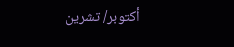أكتوبر/ تشرين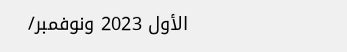الأول 2023 ونوفمبر/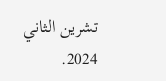تشرين الثاني 2024.